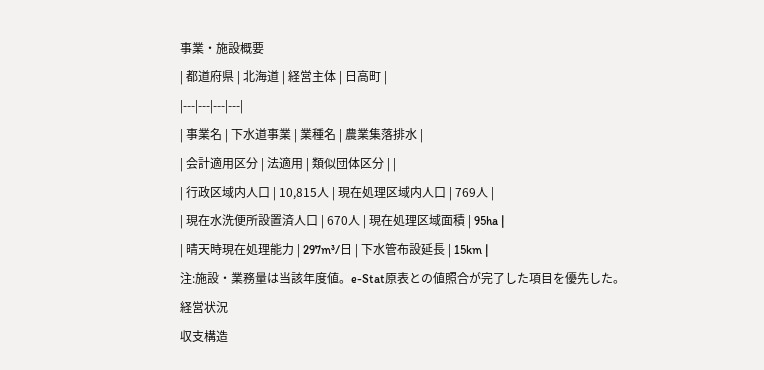事業・施設概要
| 都道府県 | 北海道 | 経営主体 | 日高町 |
|---|---|---|---|
| 事業名 | 下水道事業 | 業種名 | 農業集落排水 |
| 会計適用区分 | 法適用 | 類似団体区分 | |
| 行政区域内人口 | 10,815人 | 現在処理区域内人口 | 769人 |
| 現在水洗便所設置済人口 | 670人 | 現在処理区域面積 | 95ha |
| 晴天時現在処理能力 | 297m³/日 | 下水管布設延長 | 15km |
注:施設・業務量は当該年度値。e-Stat原表との値照合が完了した項目を優先した。
経営状況
収支構造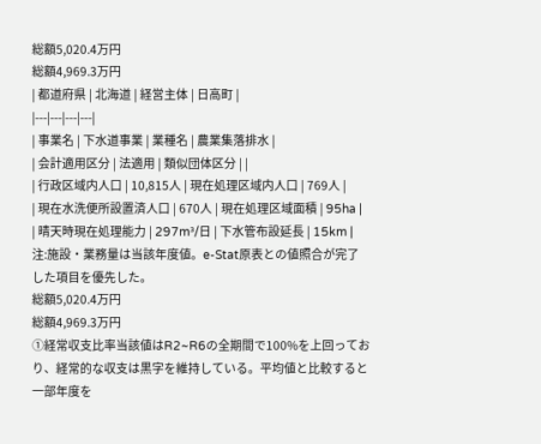総額5,020.4万円
総額4,969.3万円
| 都道府県 | 北海道 | 経営主体 | 日高町 |
|---|---|---|---|
| 事業名 | 下水道事業 | 業種名 | 農業集落排水 |
| 会計適用区分 | 法適用 | 類似団体区分 | |
| 行政区域内人口 | 10,815人 | 現在処理区域内人口 | 769人 |
| 現在水洗便所設置済人口 | 670人 | 現在処理区域面積 | 95ha |
| 晴天時現在処理能力 | 297m³/日 | 下水管布設延長 | 15km |
注:施設・業務量は当該年度値。e-Stat原表との値照合が完了した項目を優先した。
総額5,020.4万円
総額4,969.3万円
①経常収支比率当該値はR2~R6の全期間で100%を上回っており、経常的な収支は黒字を維持している。平均値と比較すると一部年度を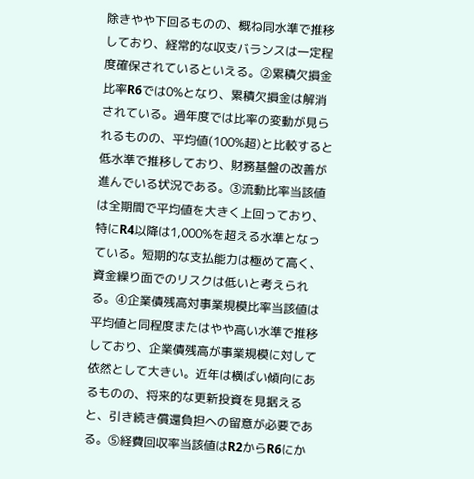除きやや下回るものの、概ね同水準で推移しており、経常的な収支バランスは一定程度確保されているといえる。②累積欠損金比率R6では0%となり、累積欠損金は解消されている。過年度では比率の変動が見られるものの、平均値(100%超)と比較すると低水準で推移しており、財務基盤の改善が進んでいる状況である。③流動比率当該値は全期間で平均値を大きく上回っており、特にR4以降は1,000%を超える水準となっている。短期的な支払能力は極めて高く、資金繰り面でのリスクは低いと考えられる。④企業債残高対事業規模比率当該値は平均値と同程度またはやや高い水準で推移しており、企業債残高が事業規模に対して依然として大きい。近年は横ばい傾向にあるものの、将来的な更新投資を見据えると、引き続き償還負担への留意が必要である。⑤経費回収率当該値はR2からR6にか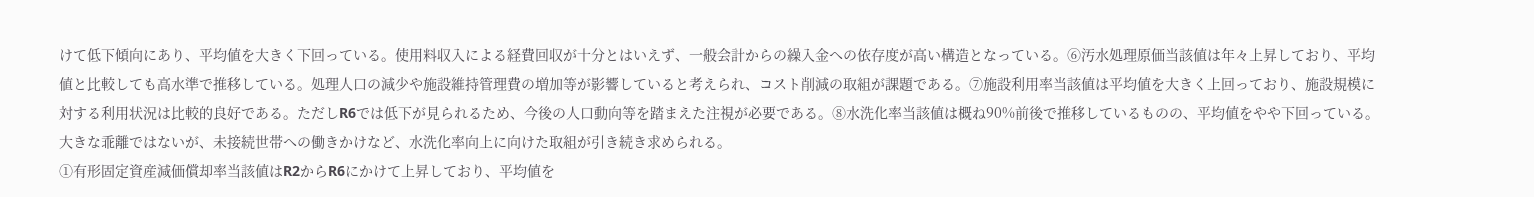けて低下傾向にあり、平均値を大きく下回っている。使用料収入による経費回収が十分とはいえず、一般会計からの繰入金への依存度が高い構造となっている。⑥汚水処理原価当該値は年々上昇しており、平均値と比較しても高水準で推移している。処理人口の減少や施設維持管理費の増加等が影響していると考えられ、コスト削減の取組が課題である。⑦施設利用率当該値は平均値を大きく上回っており、施設規模に対する利用状況は比較的良好である。ただしR6では低下が見られるため、今後の人口動向等を踏まえた注視が必要である。⑧水洗化率当該値は概ね90%前後で推移しているものの、平均値をやや下回っている。大きな乖離ではないが、未接続世帯への働きかけなど、水洗化率向上に向けた取組が引き続き求められる。
①有形固定資産減価償却率当該値はR2からR6にかけて上昇しており、平均値を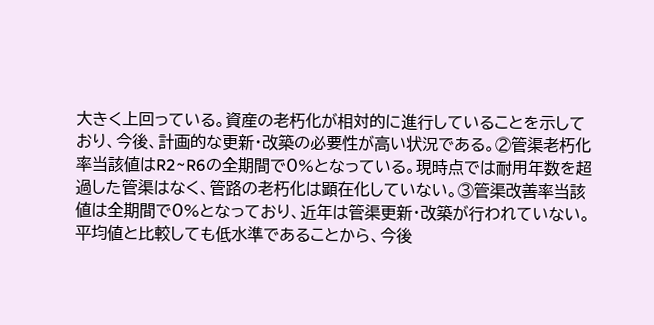大きく上回っている。資産の老朽化が相対的に進行していることを示しており、今後、計画的な更新・改築の必要性が高い状況である。②管渠老朽化率当該値はR2~R6の全期間で0%となっている。現時点では耐用年数を超過した管渠はなく、管路の老朽化は顕在化していない。③管渠改善率当該値は全期間で0%となっており、近年は管渠更新・改築が行われていない。平均値と比較しても低水準であることから、今後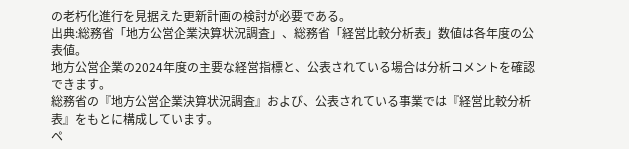の老朽化進行を見据えた更新計画の検討が必要である。
出典:総務省「地方公営企業決算状況調査」、総務省「経営比較分析表」数値は各年度の公表値。
地方公営企業の2024年度の主要な経営指標と、公表されている場合は分析コメントを確認できます。
総務省の『地方公営企業決算状況調査』および、公表されている事業では『経営比較分析表』をもとに構成しています。
ペ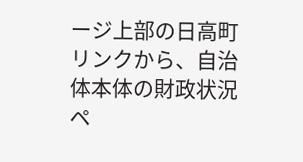ージ上部の日高町リンクから、自治体本体の財政状況ペ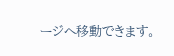ージへ移動できます。